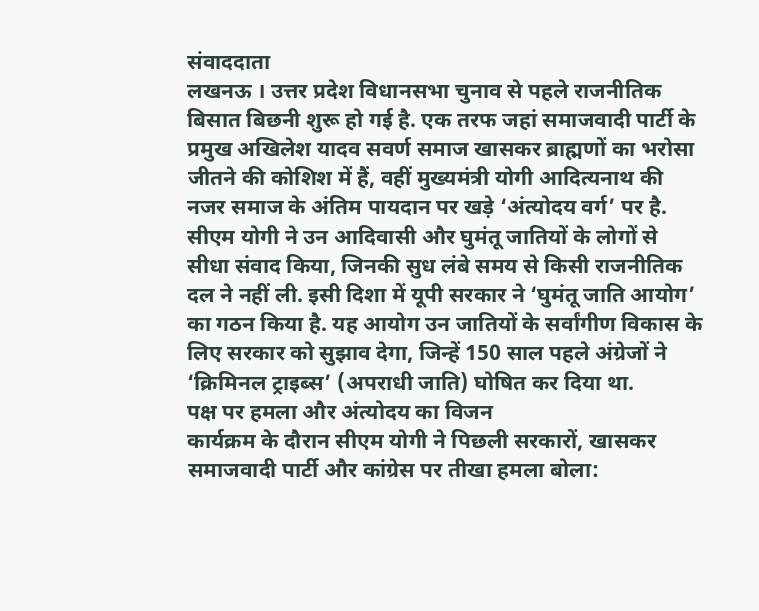संवाददाता
लखनऊ । उत्तर प्रदेश विधानसभा चुनाव से पहले राजनीतिक बिसात बिछनी शुरू हो गई है. एक तरफ जहां समाजवादी पार्टी के प्रमुख अखिलेश यादव सवर्ण समाज खासकर ब्राह्मणों का भरोसा जीतने की कोशिश में हैं, वहीं मुख्यमंत्री योगी आदित्यनाथ की नजर समाज के अंतिम पायदान पर खड़े ‘अंत्योदय वर्ग’ पर है.
सीएम योगी ने उन आदिवासी और घुमंतू जातियों के लोगों से सीधा संवाद किया, जिनकी सुध लंबे समय से किसी राजनीतिक दल ने नहीं ली. इसी दिशा में यूपी सरकार ने ‘घुमंतू जाति आयोग’ का गठन किया है. यह आयोग उन जातियों के सर्वांगीण विकास के लिए सरकार को सुझाव देगा, जिन्हें 150 साल पहले अंग्रेजों ने ‘क्रिमिनल ट्राइब्स’ (अपराधी जाति) घोषित कर दिया था.
पक्ष पर हमला और अंत्योदय का विजन
कार्यक्रम के दौरान सीएम योगी ने पिछली सरकारों, खासकर समाजवादी पार्टी और कांग्रेस पर तीखा हमला बोला: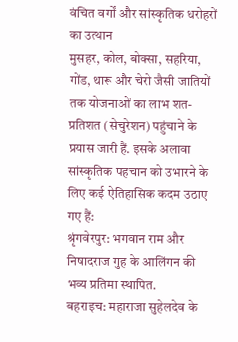वंचित वर्गों और सांस्कृतिक धरोहरों का उत्थान
मुसहर, कोल, बोक्सा, सहरिया, गोंड, थारू और चेरो जैसी जातियों तक योजनाओं का लाभ शत-प्रतिशत (सेचुरेशन) पहुंचाने के प्रयास जारी हैं. इसके अलावा सांस्कृतिक पहचान को उभारने के लिए कई ऐतिहासिक कदम उठाए गए हैं:
श्रृंगवेरपुर: भगवान राम और निषादराज गुह के आलिंगन की भव्य प्रतिमा स्थापित.
बहराइच: महाराजा सुहेलदेव के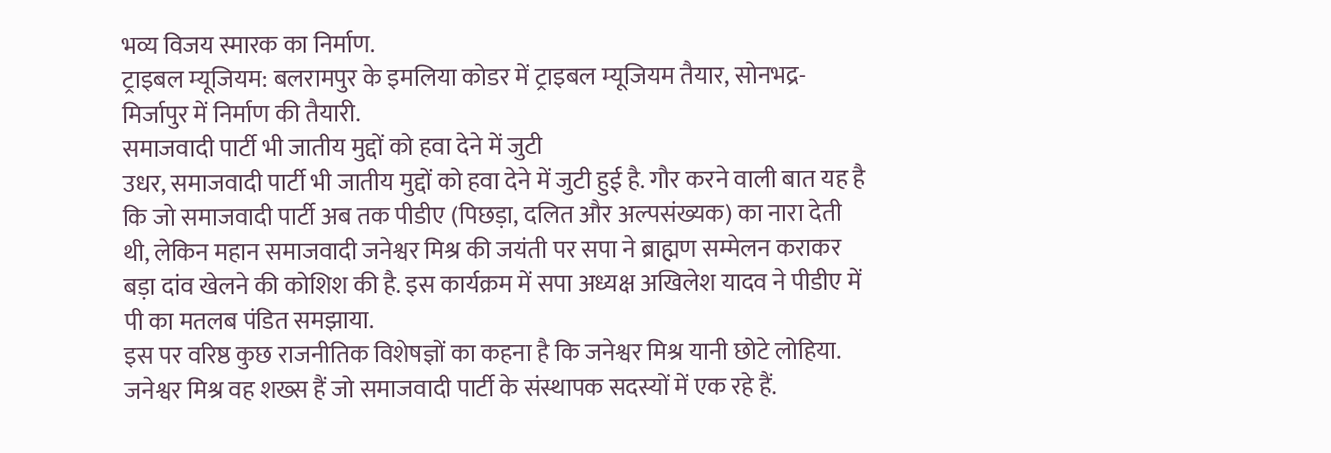भव्य विजय स्मारक का निर्माण.
ट्राइबल म्यूजियम: बलरामपुर के इमलिया कोडर में ट्राइबल म्यूजियम तैयार, सोनभद्र-मिर्जापुर में निर्माण की तैयारी.
समाजवादी पार्टी भी जातीय मुद्दों को हवा देने में जुटी
उधर, समाजवादी पार्टी भी जातीय मुद्दों को हवा देने में जुटी हुई है. गौर करने वाली बात यह है कि जो समाजवादी पार्टी अब तक पीडीए (पिछड़ा, दलित और अल्पसंख्यक) का नारा देती थी, लेकिन महान समाजवादी जनेश्वर मिश्र की जयंती पर सपा ने ब्राह्मण सम्मेलन कराकर बड़ा दांव खेलने की कोशिश की है. इस कार्यक्रम में सपा अध्यक्ष अखिलेश यादव ने पीडीए में पी का मतलब पंडित समझाया.
इस पर वरिष्ठ कुछ राजनीतिक विशेषज्ञों का कहना है कि जनेश्वर मिश्र यानी छोटे लोहिया. जनेश्वर मिश्र वह शख्स हैं जो समाजवादी पार्टी के संस्थापक सदस्यों में एक रहे हैं.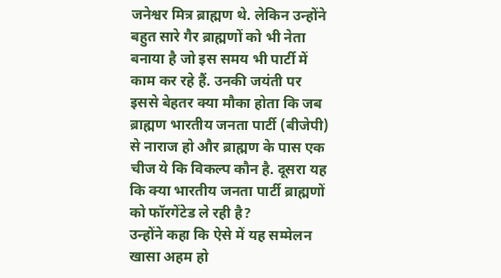जनेश्वर मित्र ब्राह्मण थे. लेकिन उन्होंने बहुत सारे गैर ब्राह्मणों को भी नेता बनाया है जो इस समय भी पार्टी में काम कर रहे हैं. उनकी जयंती पर इससे बेहतर क्या मौका होता कि जब ब्राह्मण भारतीय जनता पार्टी (बीजेपी) से नाराज हो और ब्राह्मण के पास एक चीज ये कि विकल्प कौन है. दूसरा यह कि क्या भारतीय जनता पार्टी ब्राह्मणों को फॉरगेंटेड ले रही है?
उन्होंने कहा कि ऐसे में यह सम्मेलन खासा अहम हो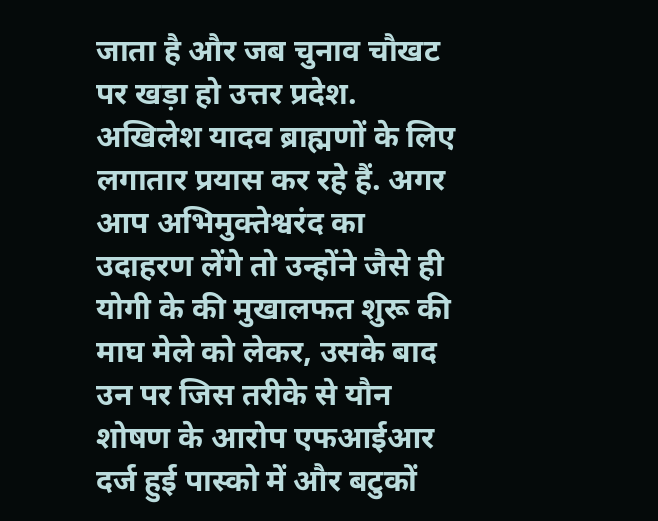जाता है और जब चुनाव चौखट पर खड़ा हो उत्तर प्रदेश. अखिलेश यादव ब्राह्मणों के लिए लगातार प्रयास कर रहे हैं. अगर आप अभिमुक्तेश्वरंद का उदाहरण लेंगे तो उन्होंने जैसे ही योगी के की मुखालफत शुरू की माघ मेले को लेकर, उसके बाद उन पर जिस तरीके से यौन शोषण के आरोप एफआईआर दर्ज हुई पास्को में और बटुकों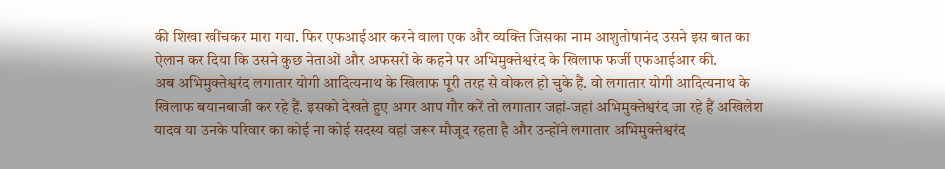की शिखा खींचकर मारा गया. फिर एफआईआर करने वाला एक और व्यक्ति जिसका नाम आशुतोषानंद उसने इस बात का ऐलान कर दिया कि उसने कुछ नेताओं और अफसरों के कहने पर अभिमुक्तेश्वरंद के खिलाफ फर्जी एफआईआर की.
अब अभिमुक्तेश्वरंद लगातार योगी आदित्यनाथ के खिलाफ पूरी तरह से वोकल हो चुके हैं. वो लगातार योगी आदित्यनाथ के खिलाफ बयानबाजी कर रहे हैं. इसको देखते हुए अगर आप गौर करें तो लगातार जहां-जहां अभिमुक्तेश्वरंद जा रहे हैं अखिलेश यादव या उनके परिवार का कोई ना कोई सदस्य वहां जरूर मौजूद रहता है और उन्होंने लगातार अभिमुक्तेश्वरंद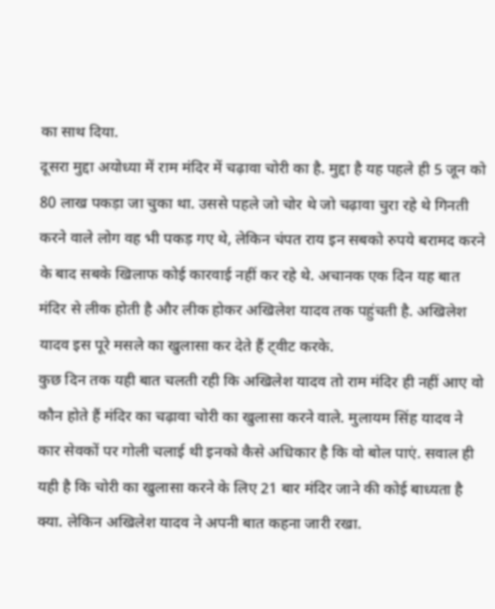का साथ दिया.
दूसरा मुद्दा अयोध्या में राम मंदिर में चढ़ावा चोरी का है. मुद्दा है यह पहले ही 5 जून को 80 लाख पकड़ा जा चुका था. उससे पहले जो चोर थे जो चढ़ावा चुरा रहे थे गिनती करने वाले लोग वह भी पकड़ गए थे, लेकिन चंपत राय इन सबको रुपये बरामद करने के बाद सबके खिलाफ कोई कारवाई नहीं कर रहे थे. अचानक एक दिन यह बात मंदिर से लीक होती है और लीक होकर अखिलेश यादव तक पहुंचती है. अखिलेश यादव इस पूरे मसले का खुलासा कर देते हैं ट्वीट करके.
कुछ दिन तक यही बात चलती रही कि अखिलेश यादव तो राम मंदिर ही नहीं आए वो कौन होते हैं मंदिर का चढ़ावा चोरी का खुलासा करने वाले. मुलायम सिंह यादव ने कार सेवकों पर गोली चलाई थी इनको कैसे अधिकार है कि वो बोल पाएं. सवाल ही यही है कि चोरी का खुलासा करने के लिए 21 बार मंदिर जाने की कोई बाध्यता है क्या. लेकिन अखिलेश यादव ने अपनी बात कहना जारी रखा.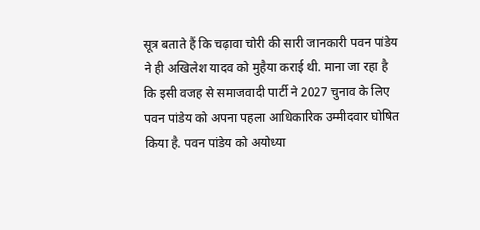सूत्र बताते हैं कि चढ़ावा चोरी की सारी जानकारी पवन पांडेय ने ही अखिलेश यादव को मुहैया कराई थी. माना जा रहा है कि इसी वजह से समाजवादी पार्टी ने 2027 चुनाव के लिए पवन पांडेय को अपना पहला आधिकारिक उम्मीदवार घोषित किया है. पवन पांडेय को अयोध्या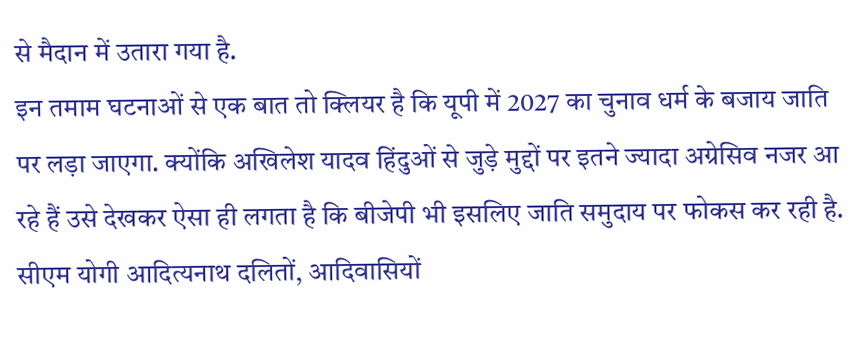से मैदान में उतारा गया है.
इन तमाम घटनाओं से एक बात तो क्लियर है कि यूपी में 2027 का चुनाव धर्म के बजाय जाति पर लड़ा जाएगा. क्योंकि अखिलेश यादव हिंदुओं से जुड़े मुद्दों पर इतने ज्यादा अग्रेसिव नजर आ रहे हैं उसे देखकर ऐसा ही लगता है कि बीजेपी भी इसलिए जाति समुदाय पर फोकस कर रही है. सीएम योगी आदित्यनाथ दलितों, आदिवासियों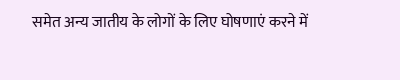समेत अन्य जातीय के लोगों के लिए घोषणाएं करने में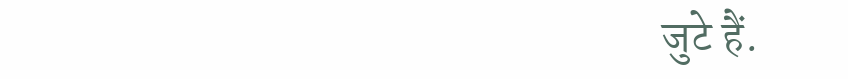जुटे हैं.